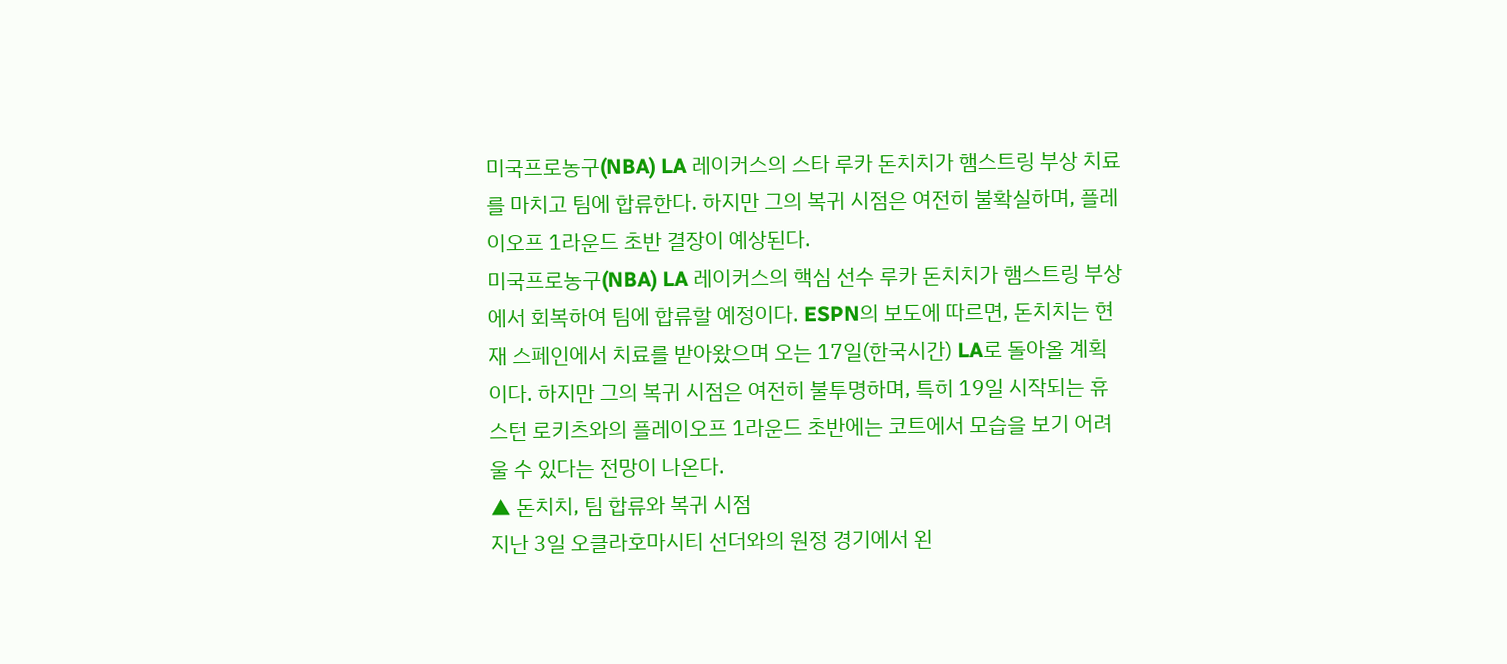미국프로농구(NBA) LA 레이커스의 스타 루카 돈치치가 햄스트링 부상 치료를 마치고 팀에 합류한다. 하지만 그의 복귀 시점은 여전히 불확실하며, 플레이오프 1라운드 초반 결장이 예상된다.
미국프로농구(NBA) LA 레이커스의 핵심 선수 루카 돈치치가 햄스트링 부상에서 회복하여 팀에 합류할 예정이다. ESPN의 보도에 따르면, 돈치치는 현재 스페인에서 치료를 받아왔으며 오는 17일(한국시간) LA로 돌아올 계획이다. 하지만 그의 복귀 시점은 여전히 불투명하며, 특히 19일 시작되는 휴스턴 로키츠와의 플레이오프 1라운드 초반에는 코트에서 모습을 보기 어려울 수 있다는 전망이 나온다.
▲ 돈치치, 팀 합류와 복귀 시점
지난 3일 오클라호마시티 선더와의 원정 경기에서 왼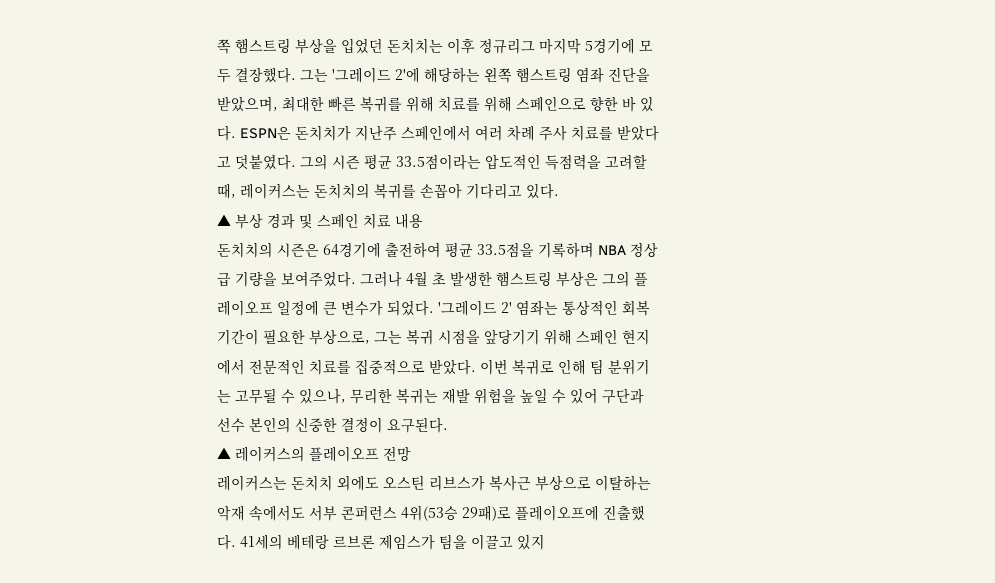쪽 햄스트링 부상을 입었던 돈치치는 이후 정규리그 마지막 5경기에 모두 결장했다. 그는 '그레이드 2'에 해당하는 왼쪽 햄스트링 염좌 진단을 받았으며, 최대한 빠른 복귀를 위해 치료를 위해 스페인으로 향한 바 있다. ESPN은 돈치치가 지난주 스페인에서 여러 차례 주사 치료를 받았다고 덧붙였다. 그의 시즌 평균 33.5점이라는 압도적인 득점력을 고려할 때, 레이커스는 돈치치의 복귀를 손꼽아 기다리고 있다.
▲ 부상 경과 및 스페인 치료 내용
돈치치의 시즌은 64경기에 출전하여 평균 33.5점을 기록하며 NBA 정상급 기량을 보여주었다. 그러나 4월 초 발생한 햄스트링 부상은 그의 플레이오프 일정에 큰 변수가 되었다. '그레이드 2' 염좌는 통상적인 회복 기간이 필요한 부상으로, 그는 복귀 시점을 앞당기기 위해 스페인 현지에서 전문적인 치료를 집중적으로 받았다. 이번 복귀로 인해 팀 분위기는 고무될 수 있으나, 무리한 복귀는 재발 위험을 높일 수 있어 구단과 선수 본인의 신중한 결정이 요구된다.
▲ 레이커스의 플레이오프 전망
레이커스는 돈치치 외에도 오스틴 리브스가 복사근 부상으로 이탈하는 악재 속에서도 서부 콘퍼런스 4위(53승 29패)로 플레이오프에 진출했다. 41세의 베테랑 르브론 제임스가 팀을 이끌고 있지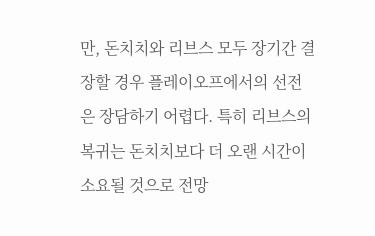만, 돈치치와 리브스 모두 장기간 결장할 경우 플레이오프에서의 선전은 장담하기 어렵다. 특히 리브스의 복귀는 돈치치보다 더 오랜 시간이 소요될 것으로 전망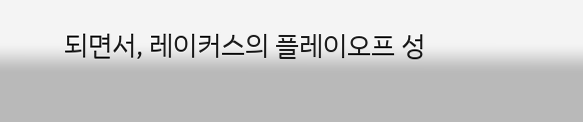되면서, 레이커스의 플레이오프 성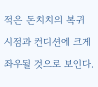적은 돈치치의 복귀 시점과 컨디션에 크게 좌우될 것으로 보인다.